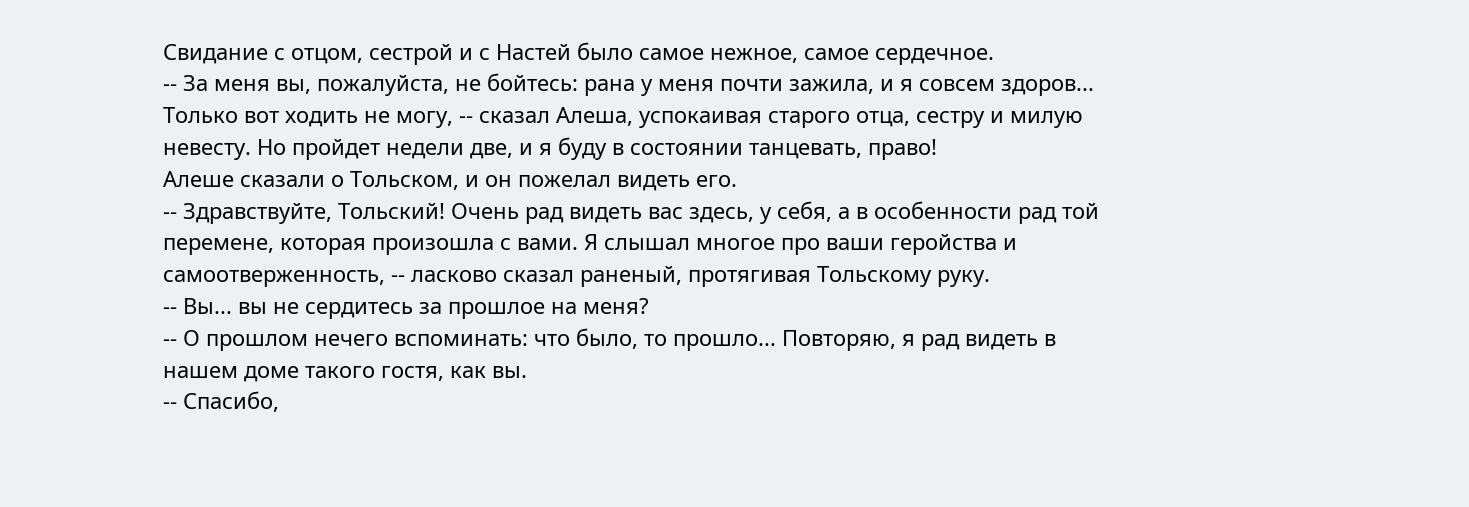Свидание с отцом, сестрой и с Настей было самое нежное, самое сердечное.
-- За меня вы, пожалуйста, не бойтесь: рана у меня почти зажила, и я совсем здоров... Только вот ходить не могу, -- сказал Алеша, успокаивая старого отца, сестру и милую невесту. Но пройдет недели две, и я буду в состоянии танцевать, право!
Алеше сказали о Тольском, и он пожелал видеть его.
-- Здравствуйте, Тольский! Очень рад видеть вас здесь, у себя, а в особенности рад той перемене, которая произошла с вами. Я слышал многое про ваши геройства и самоотверженность, -- ласково сказал раненый, протягивая Тольскому руку.
-- Вы... вы не сердитесь за прошлое на меня?
-- О прошлом нечего вспоминать: что было, то прошло... Повторяю, я рад видеть в нашем доме такого гостя, как вы.
-- Спасибо,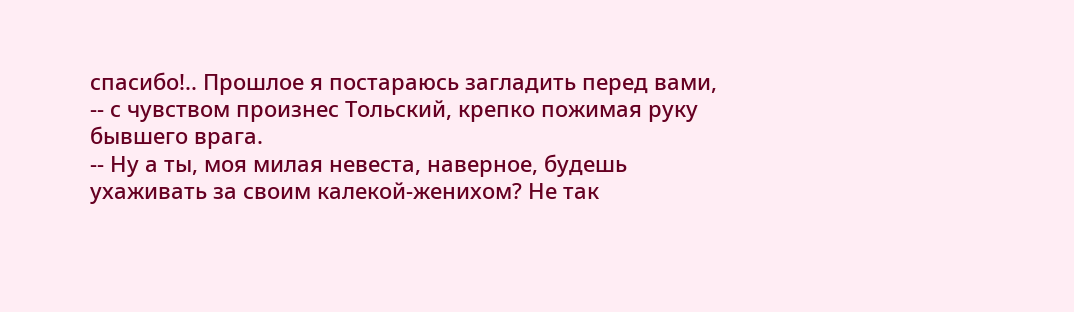спасибо!.. Прошлое я постараюсь загладить перед вами, -- с чувством произнес Тольский, крепко пожимая руку бывшего врага.
-- Ну а ты, моя милая невеста, наверное, будешь ухаживать за своим калекой-женихом? Не так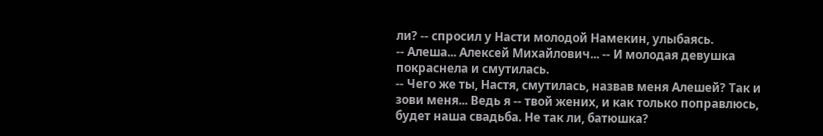ли? -- спросил у Насти молодой Намекин, улыбаясь.
-- Алеша... Алексей Михайлович... -- И молодая девушка покраснела и смутилась.
-- Чего же ты, Настя, смутилась, назвав меня Алешей? Так и зови меня... Ведь я -- твой жених, и как только поправлюсь, будет наша свадьба. Не так ли, батюшка?